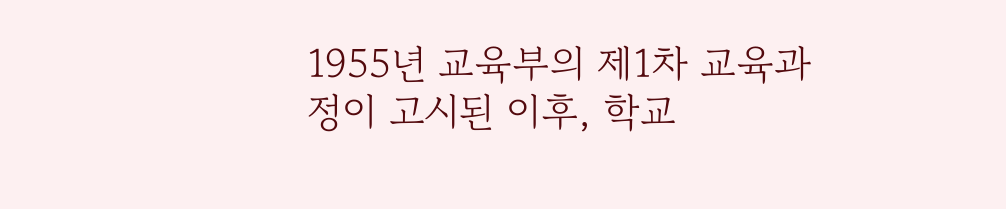1955년 교육부의 제1차 교육과정이 고시된 이후, 학교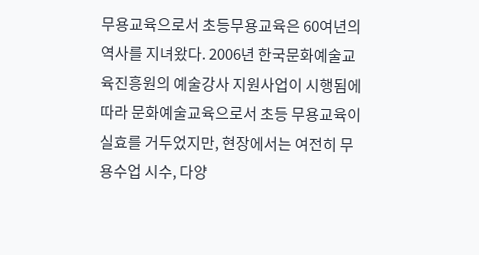무용교육으로서 초등무용교육은 60여년의 역사를 지녀왔다. 2006년 한국문화예술교육진흥원의 예술강사 지원사업이 시행됨에 따라 문화예술교육으로서 초등 무용교육이 실효를 거두었지만, 현장에서는 여전히 무용수업 시수, 다양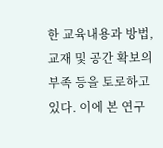한 교육내용과 방법, 교재 및 공간 확보의 부족 등을 토로하고 있다. 이에 본 연구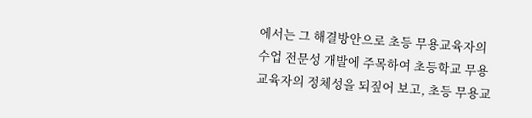에서는 그 해결방안으로 초등 무용교육자의 수업 전문성 개발에 주목하여 초등학교 무용교육자의 정체성을 되짚어 보고, 초등 무용교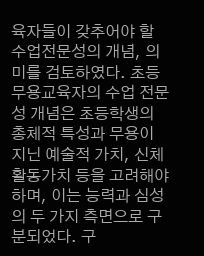육자들이 갖추어야 할 수업전문성의 개념, 의미를 검토하였다. 초등 무용교육자의 수업 전문성 개념은 초등학생의 총체적 특성과 무용이 지닌 예술적 가치, 신체활동가치 등을 고려해야 하며, 이는 능력과 심성의 두 가지 측면으로 구분되었다. 구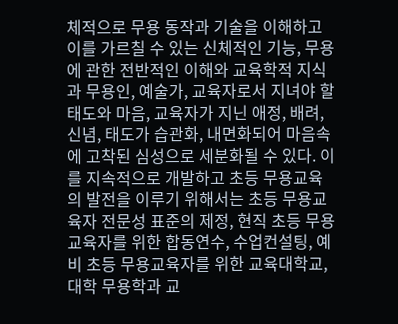체적으로 무용 동작과 기술을 이해하고 이를 가르칠 수 있는 신체적인 기능, 무용에 관한 전반적인 이해와 교육학적 지식과 무용인, 예술가, 교육자로서 지녀야 할 태도와 마음, 교육자가 지닌 애정, 배려, 신념, 태도가 습관화, 내면화되어 마음속에 고착된 심성으로 세분화될 수 있다. 이를 지속적으로 개발하고 초등 무용교육의 발전을 이루기 위해서는 초등 무용교육자 전문성 표준의 제정, 현직 초등 무용교육자를 위한 합동연수, 수업컨설팅, 예비 초등 무용교육자를 위한 교육대학교, 대학 무용학과 교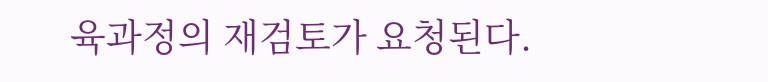육과정의 재검토가 요청된다.